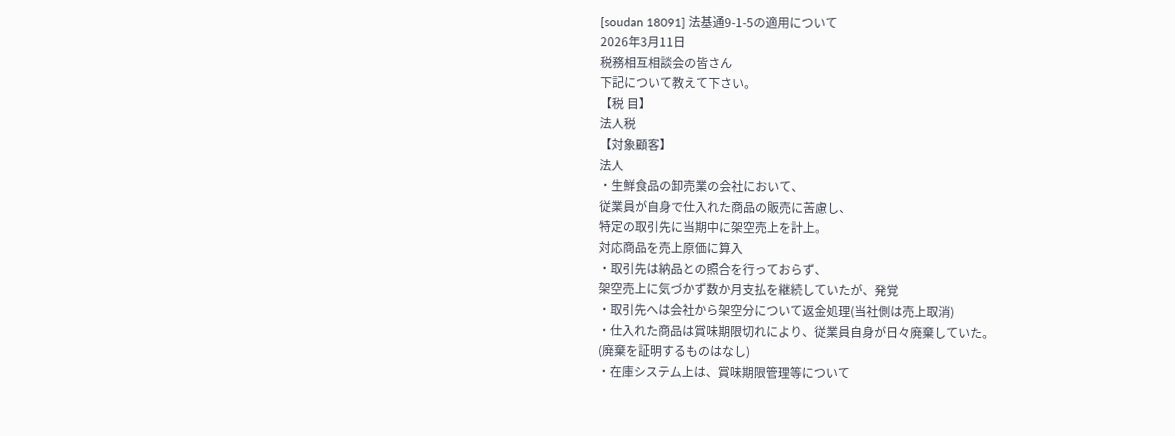[soudan 18091] 法基通9-1-5の適用について
2026年3月11日
税務相互相談会の皆さん
下記について教えて下さい。
【税 目】
法人税
【対象顧客】
法人
・生鮮食品の卸売業の会社において、
従業員が自身で仕入れた商品の販売に苦慮し、
特定の取引先に当期中に架空売上を計上。
対応商品を売上原価に算入
・取引先は納品との照合を行っておらず、
架空売上に気づかず数か月支払を継続していたが、発覚
・取引先へは会社から架空分について返金処理(当社側は売上取消)
・仕入れた商品は賞味期限切れにより、従業員自身が日々廃棄していた。
(廃棄を証明するものはなし)
・在庫システム上は、賞味期限管理等について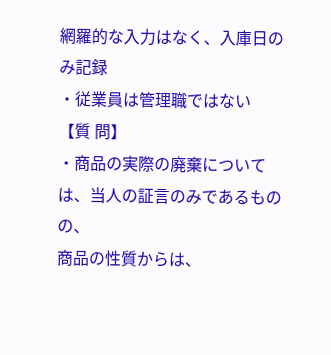網羅的な入力はなく、入庫日のみ記録
・従業員は管理職ではない
【質 問】
・商品の実際の廃棄については、当人の証言のみであるものの、
商品の性質からは、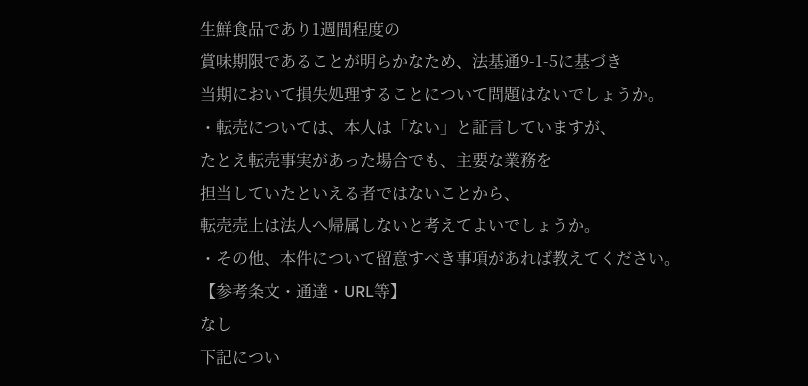生鮮食品であり1週間程度の
賞味期限であることが明らかなため、法基通9-1-5に基づき
当期において損失処理することについて問題はないでしょうか。
・転売については、本人は「ない」と証言していますが、
たとえ転売事実があった場合でも、主要な業務を
担当していたといえる者ではないことから、
転売売上は法人へ帰属しないと考えてよいでしょうか。
・その他、本件について留意すべき事項があれば教えてください。
【参考条文・通達・URL等】
なし
下記につい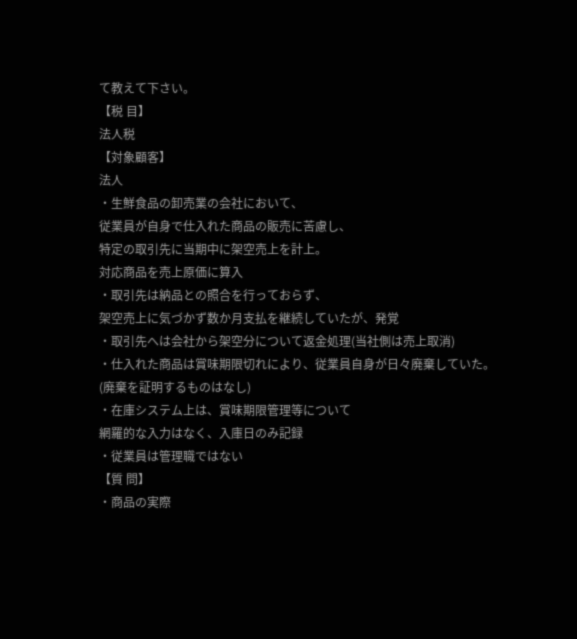て教えて下さい。
【税 目】
法人税
【対象顧客】
法人
・生鮮食品の卸売業の会社において、
従業員が自身で仕入れた商品の販売に苦慮し、
特定の取引先に当期中に架空売上を計上。
対応商品を売上原価に算入
・取引先は納品との照合を行っておらず、
架空売上に気づかず数か月支払を継続していたが、発覚
・取引先へは会社から架空分について返金処理(当社側は売上取消)
・仕入れた商品は賞味期限切れにより、従業員自身が日々廃棄していた。
(廃棄を証明するものはなし)
・在庫システム上は、賞味期限管理等について
網羅的な入力はなく、入庫日のみ記録
・従業員は管理職ではない
【質 問】
・商品の実際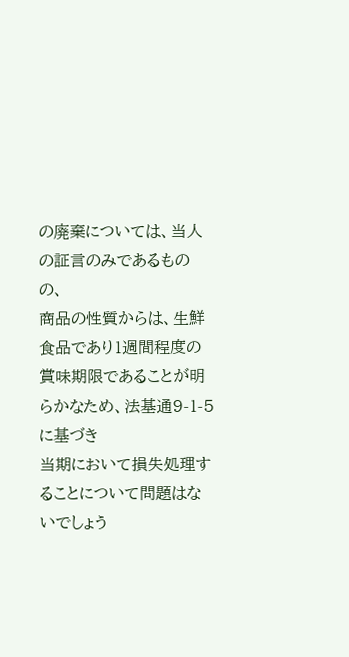の廃棄については、当人の証言のみであるものの、
商品の性質からは、生鮮食品であり1週間程度の
賞味期限であることが明らかなため、法基通9-1-5に基づき
当期において損失処理することについて問題はないでしょう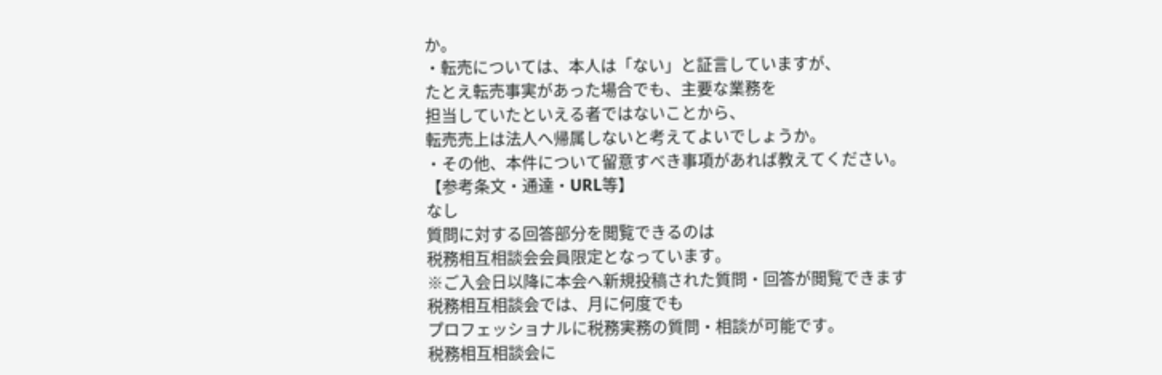か。
・転売については、本人は「ない」と証言していますが、
たとえ転売事実があった場合でも、主要な業務を
担当していたといえる者ではないことから、
転売売上は法人へ帰属しないと考えてよいでしょうか。
・その他、本件について留意すべき事項があれば教えてください。
【参考条文・通達・URL等】
なし
質問に対する回答部分を閲覧できるのは
税務相互相談会会員限定となっています。
※ご入会日以降に本会へ新規投稿された質問・回答が閲覧できます
税務相互相談会では、月に何度でも
プロフェッショナルに税務実務の質問・相談が可能です。
税務相互相談会に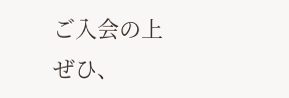ご入会の上
ぜひ、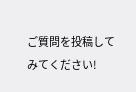ご質問を投稿してみてください!